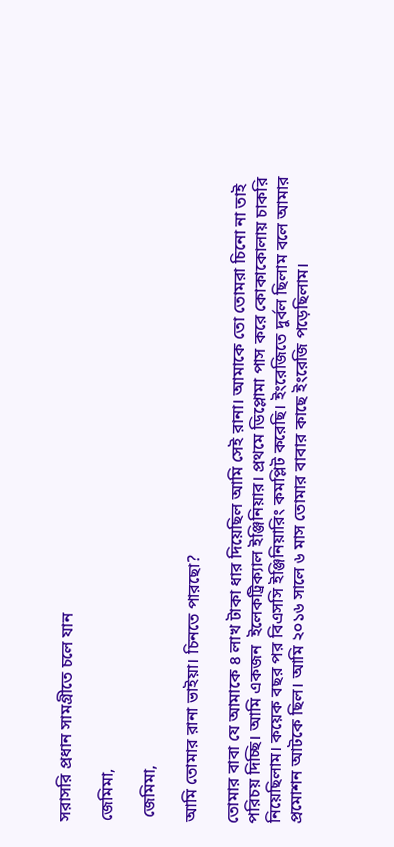সরাসরি প্রধান সামগ্রীতে চলে যান

জেমিমা,

 জেমিমা,

আমি তোমার রানা ভাইয়া। চিনতে পারছো?

তোমার বাবা যে আমাকে ৪ লাখ টাকা ধার দিয়েছিল আমি সেই রানা। আমাকে তো তোমরা চিনো না তাই পরিচয় দিচ্ছি। আমি একজন  ইলেকট্রিক্যাল ইঞ্জিনিয়ার। প্রথমে ডিপ্লোমা পাস করে কোকাকোলায় চাকরি নিয়েছিলাম। কয়েক বছর পর বিএসসি ইঞ্জিনিয়ারিং কমপ্লিট করেছি। ইংরেজিতে দুর্বল ছিলাম বলে আমার প্রমোশন আটকে ছিল। আমি ২০১৬ সালে ৬ মাস তোমার বাবার কাছে ইংরেজি পড়েছিলাম।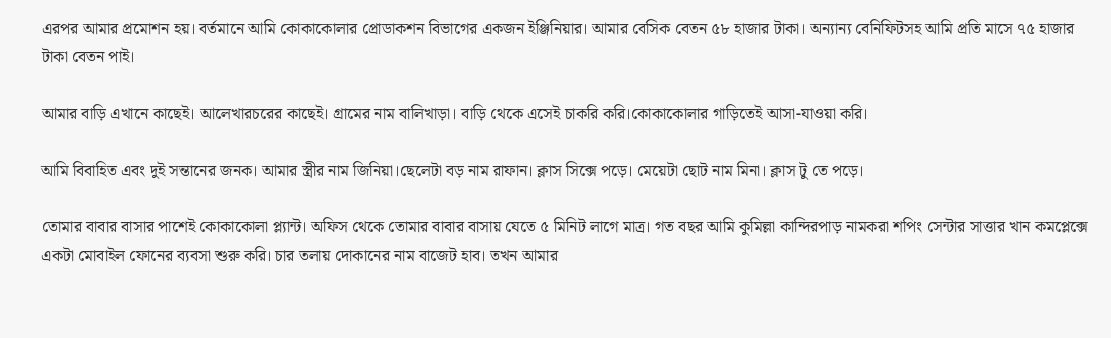এরপর আমার প্রমোশন হয়। বর্তমানে আমি কোকাকোলার প্রোডাকশন বিভাগের একজন ইঞ্জিনিয়ার। আমার বেসিক বেতন ৫৮ হাজার টাকা। অন্যান্য বেনিফিটসহ আমি প্রতি মাসে ৭৫ হাজার টাকা বেতন পাই।

আমার বাড়ি এখানে কাছেই। আলেখারচরের কাছেই। গ্রামের নাম বালিখাড়া। বাড়ি থেকে এসেই চাকরি করি।কোকাকোলার গাড়িতেই আসা-যাওয়া করি।

আমি বিবাহিত এবং দুই সন্তানের জনক। আমার স্ত্রীর নাম জিনিয়া।ছেলেটা বড় নাম রাফান। ক্লাস সিক্সে পড়ে। মেয়েটা ছোট নাম মিনা। ক্লাস টু তে পড়ে।

তোমার বাবার বাসার পাশেই কোকাকোলা প্ল্যান্ট। অফিস থেকে তোমার বাবার বাসায় যেতে ৫ মিনিট লাগে মাত্র। গত বছর আমি কুমিল্লা কান্দিরপাড় নামকরা শপিং সেন্টার সাত্তার খান কমপ্লেক্সে একটা মোবাইল ফোনের ব্যবসা শুরু করি। চার তলায় দোকানের নাম বাজেট হাব। তখন আমার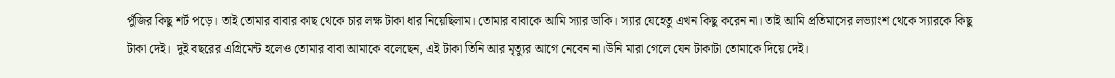পুঁজির কিছু শর্ট পড়ে। তাই তোমার বাবার কাছ থেকে চার লক্ষ টাকা ধার নিয়েছিলাম। তোমার বাবাকে আমি স্যার ডাকি। স্যার যেহেতু এখন কিছু করেন না। তাই আমি প্রতিমাসের লভ্যাংশ থেকে স্যারকে কিছু টাকা দেই।  দুই বছরের এগ্রিমেন্ট হলেও তোমার বাবা আমাকে বলেছেন, এই টাকা তিনি আর মৃত্যুর আগে নেবেন না।উনি মারা গেলে যেন টাকাটা তোমাকে দিয়ে দেই।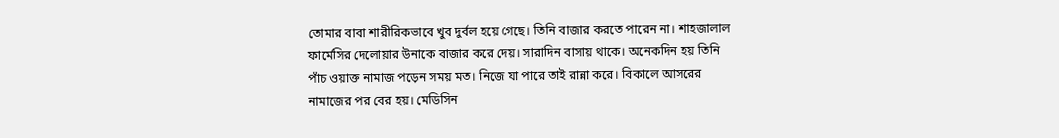তোমার বাবা শারীরিকভাবে খুব দুর্বল হয়ে গেছে। তিনি বাজার করতে পারেন না। শাহজালাল ফার্মেসির দেলোয়ার উনাকে বাজার করে দেয়। সারাদিন বাসায় থাকে। অনেকদিন হয় তিনি পাঁচ ওয়াক্ত নামাজ পড়েন সময় মত। নিজে যা পারে তাই রান্না করে। বিকালে আসরের নামাজের পর বের হয়। মেডিসিন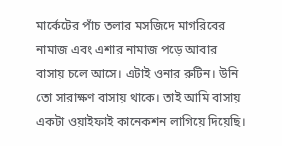মার্কেটের পাঁচ তলার মসজিদে মাগরিবের নামাজ এবং এশার নামাজ পড়ে আবার বাসায় চলে আসে। এটাই ওনার রুটিন। উনি তো সারাক্ষণ বাসায় থাকে। তাই আমি বাসায় একটা ওয়াইফাই কানেকশন লাগিয়ে দিয়েছি।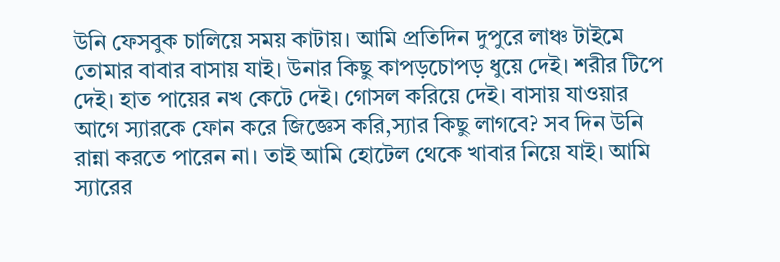উনি ফেসবুক চালিয়ে সময় কাটায়। আমি প্রতিদিন দুপুরে লাঞ্চ টাইমে তোমার বাবার বাসায় যাই। উনার কিছু কাপড়চোপড় ধুয়ে দেই। শরীর টিপে দেই। হাত পায়ের নখ কেটে দেই। গোসল করিয়ে দেই। বাসায় যাওয়ার আগে স্যারকে ফোন করে জিজ্ঞেস করি,স্যার কিছু লাগবে? সব দিন উনি রান্না করতে পারেন না। তাই আমি হোটেল থেকে খাবার নিয়ে যাই। আমি স্যারের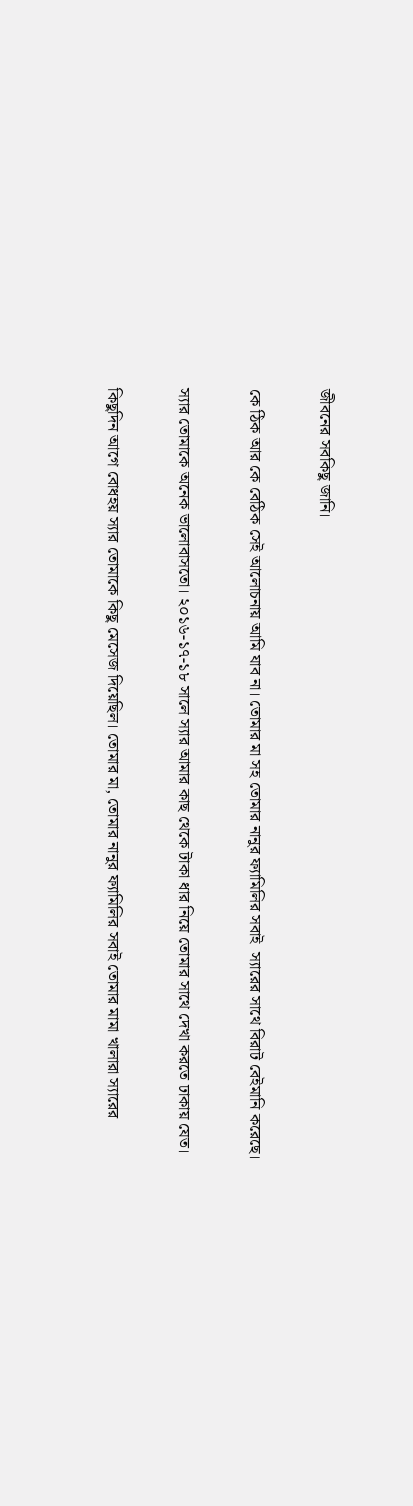জীবনের সবকিছু জানি।

কে ঠিক আর কে বেঠিক সেই আলোচনায় আমি যাব না। তোমার মা সহ তোমার নানুর ফ্যামিলির সবাই  স্যারের সাথে বিরাট বেইমানি করেছে।

স্যার তোমাকে অনেক ভালোবাসতো। ২০১৬-১৭-১৮ সালে স্যার আমার কাছ থেকে টাকা ধার নিয়ে তোমার সাথে দেখা করতে ঢাকায় যেত।

কিছুদিন আগে বোধহয় স্যার তোমাকে কিছু মেসেজ দিয়েছিল। তোমার মা, তোমার নানুর ফ্যামিলির সবাই তোমার মামা খালারা স্যারের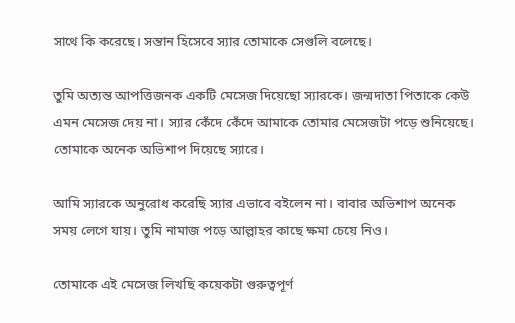সাথে কি করেছে। সন্তান হিসেবে স্যার তোমাকে সেগুলি বলেছে।

তুমি অত্যন্ত আপত্তিজনক একটি মেসেজ দিয়েছো স্যারকে। জন্মদাতা পিতাকে কেউ এমন মেসেজ দেয় না। স্যার কেঁদে কেঁদে আমাকে তোমার মেসেজটা পড়ে শুনিয়েছে। তোমাকে অনেক অভিশাপ দিয়েছে স্যারে।

আমি স্যারকে অনুরোধ করেছি স্যার এভাবে বইলেন না। বাবার অভিশাপ অনেক সময় লেগে যায়। তুমি নামাজ পড়ে আল্লাহর কাছে ক্ষমা চেয়ে নিও।

তোমাকে এই মেসেজ লিখছি কয়েকটা গুরুত্বপূর্ণ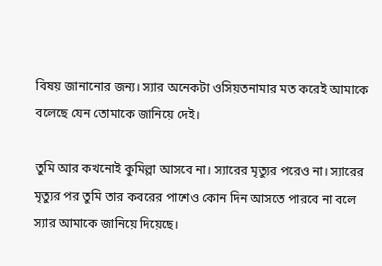বিষয় জানানোর জন্য। স্যার অনেকটা ওসিয়তনামার মত করেই আমাকে বলেছে যেন তোমাকে জানিয়ে দেই।

তুমি আর কখনোই কুমিল্লা আসবে না। স্যারের মৃত্যুর পরেও না। স্যারের মৃত্যুর পর তুমি তার কবরের পাশেও কোন দিন আসতে পারবে না বলে স্যার আমাকে জানিয়ে দিয়েছে।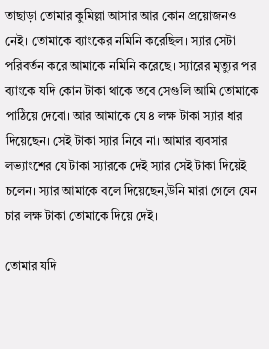তাছাড়া তোমার কুমিল্লা আসার আর কোন প্রয়োজনও নেই। তোমাকে ব্যাংকের নমিনি করেছিল। স্যার সেটা পরিবর্তন করে আমাকে নমিনি করেছে। স্যারের মৃত্যুর পর ব্যাংকে যদি কোন টাকা থাকে তবে সেগুলি আমি তোমাকে পাঠিয়ে দেবো। আর আমাকে যে ৪ লক্ষ টাকা স্যার ধার দিয়েছেন। সেই টাকা স্যার নিবে না। আমার ব্যবসার লভ্যাংশের যে টাকা স্যারকে দেই স্যার সেই টাকা দিয়েই চলেন। স্যার আমাকে বলে দিয়েছেন,উনি মারা গেলে যেন চার লক্ষ টাকা তোমাকে দিয়ে দেই।

তোমার যদি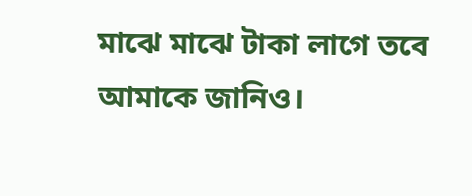মাঝে মাঝে টাকা লাগে তবে আমাকে জানিও।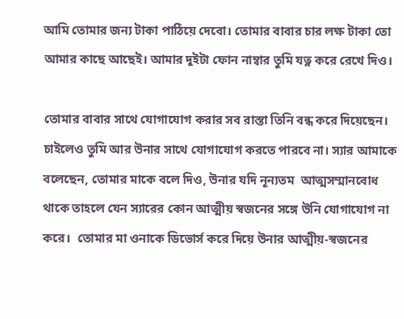আমি তোমার জন্য টাকা পাঠিয়ে দেবো। তোমার বাবার চার লক্ষ টাকা তো আমার কাছে আছেই। আমার দুইটা ফোন নাম্বার তুমি যত্ন করে রেখে দিও।

তোমার বাবার সাথে যোগাযোগ করার সব রাস্তা তিনি বন্ধ করে দিয়েছেন। চাইলেও তুমি আর উনার সাথে যোগাযোগ করতে পারবে না। স্যার আমাকে বলেছেন, তোমার মাকে বলে দিও, উনার যদি নূন্যতম  আত্মসম্মানবোধ থাকে তাহলে যেন স্যারের কোন আত্মীয় স্বজনের সঙ্গে উনি যোগাযোগ না করে।  তোমার মা ওনাকে ডিভোর্স করে দিয়ে উনার আত্মীয়-স্বজনের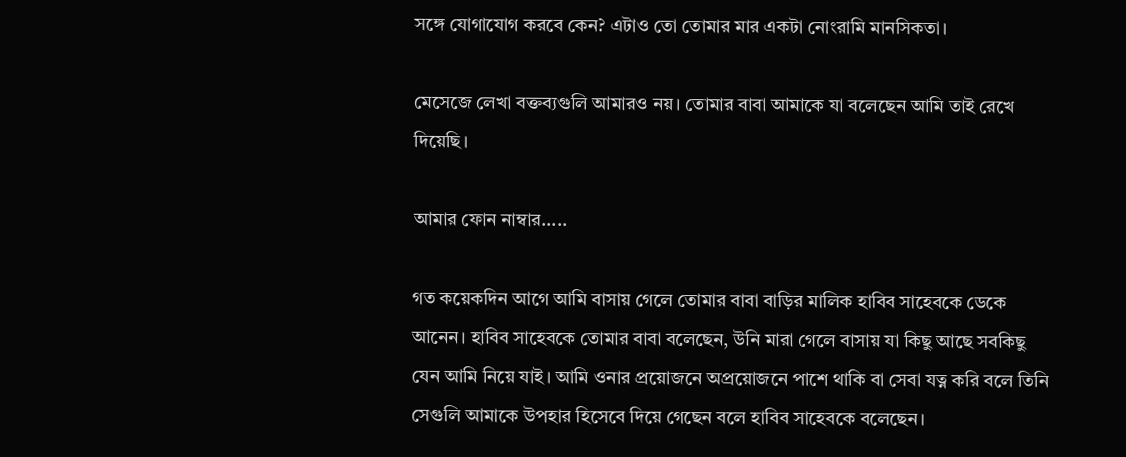সঙ্গে যোগাযোগ করবে কেন? এটাও তো তোমার মার একটা নোংরামি মানসিকতা।

মেসেজে লেখা বক্তব্যগুলি আমারও নয়। তোমার বাবা আমাকে যা বলেছেন আমি তাই রেখে দিয়েছি।

আমার ফোন নাম্বার.....

গত কয়েকদিন আগে আমি বাসায় গেলে তোমার বাবা বাড়ির মালিক হাবিব সাহেবকে ডেকে আনেন। হাবিব সাহেবকে তোমার বাবা বলেছেন, উনি মারা গেলে বাসায় যা কিছু আছে সবকিছু যেন আমি নিয়ে যাই। আমি ওনার প্রয়োজনে অপ্রয়োজনে পাশে থাকি বা সেবা যত্ন করি বলে তিনি সেগুলি আমাকে উপহার হিসেবে দিয়ে গেছেন বলে হাবিব সাহেবকে বলেছেন।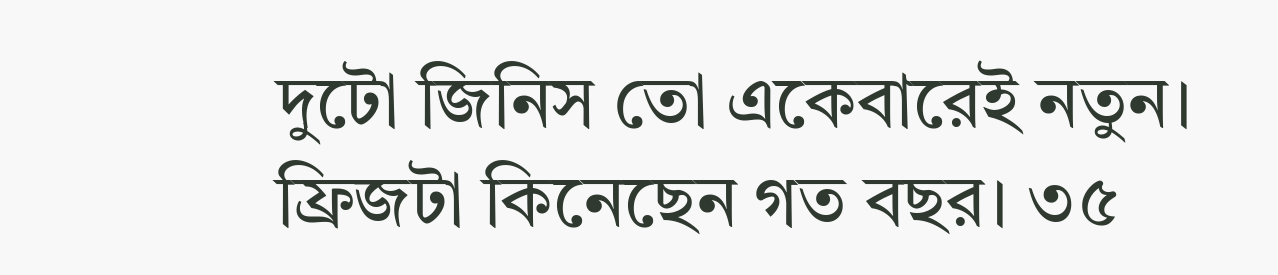দুটো জিনিস তো একেবারেই নতুন। ফ্রিজটা কিনেছেন গত বছর। ৩৫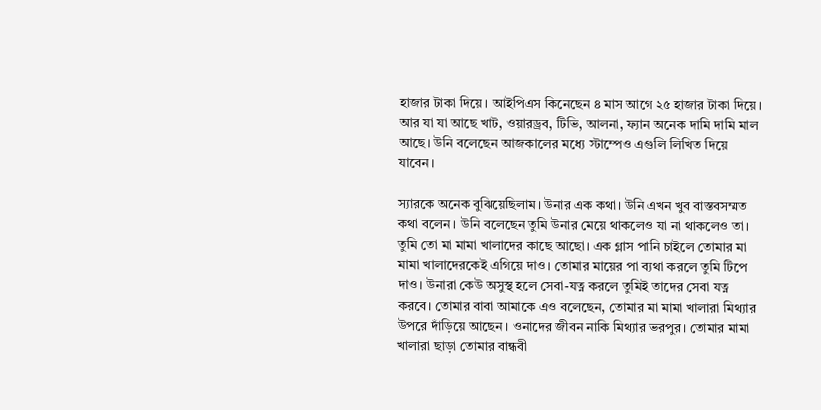হাজার টাকা দিয়ে। আইপিএস কিনেছেন ৪ মাস আগে ২৫ হাজার টাকা দিয়ে। আর যা যা আছে খাট, ওয়ারড্রব, টিভি, আলনা, ফ্যান অনেক দামি দামি মাল আছে। উনি বলেছেন আজকালের মধ্যে স্টাম্পেও এগুলি লিখিত দিয়ে যাবেন।

স্যারকে অনেক বুঝিয়েছিলাম। উনার এক কথা। উনি এখন খুব বাস্তবসম্মত কথা বলেন। উনি বলেছেন তুমি উনার মেয়ে থাকলেও যা না থাকলেও তা। তুমি তো মা মামা খালাদের কাছে আছো। এক গ্লাস পানি চাইলে তোমার মা মামা খালাদেরকেই এগিয়ে দাও। তোমার মায়ের পা ব্যথা করলে তুমি টিপে দাও। উনারা কেউ অসুস্থ হলে সেবা-যত্ন করলে তুমিই তাদের সেবা যত্ন করবে। তোমার বাবা আমাকে এও বলেছেন, তোমার মা মামা খালারা মিথ্যার উপরে দাঁড়িয়ে আছেন। ওনাদের জীবন নাকি মিথ্যার ভরপুর। তোমার মামা খালারা ছাড়া তোমার বান্ধবী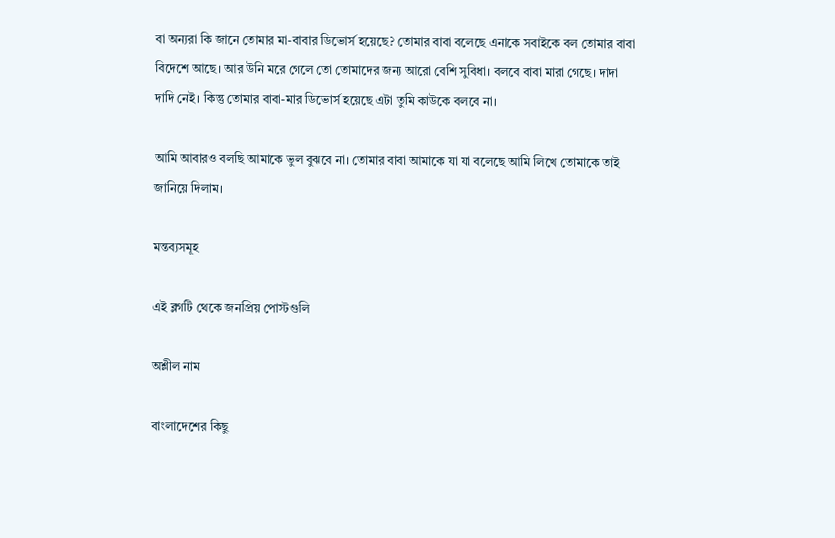বা অন্যরা কি জানে তোমার মা-বাবার ডিভোর্স হয়েছে? তোমার বাবা বলেছে এনাকে সবাইকে বল তোমার বাবা বিদেশে আছে। আর উনি মরে গেলে তো তোমাদের জন্য আরো বেশি সুবিধা। বলবে বাবা মারা গেছে। দাদা দাদি নেই। কিন্তু তোমার বাবা-মার ডিভোর্স হয়েছে এটা তুমি কাউকে বলবে না।

আমি আবারও বলছি আমাকে ভুল বুঝবে না। তোমার বাবা আমাকে যা যা বলেছে আমি লিখে তোমাকে তাই জানিয়ে দিলাম।

মন্তব্যসমূহ

এই ব্লগটি থেকে জনপ্রিয় পোস্টগুলি

অশ্লীল নাম

বাংলাদেশের কিছু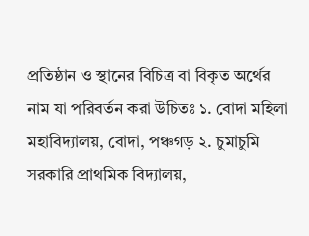প্রতিষ্ঠান ও স্থানের বিচিত্র বা বিকৃত অর্থের নাম যা পরিবর্তন করা উচিতঃ ১. বোদা মহিলা মহাবিদ্যালয়, বোদা, পঞ্চগড় ২. চুমাচুমি সরকারি প্রাথমিক বিদ্যালয়,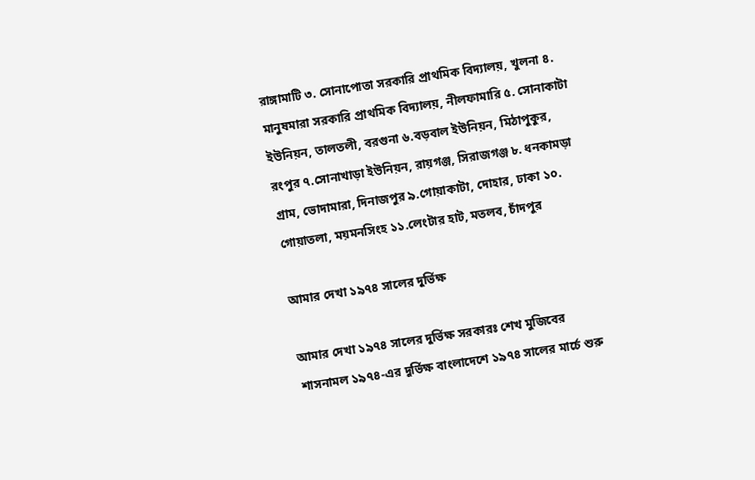রাঙ্গামাটি ৩. সোনাপোতা সরকারি প্রাথমিক বিদ্যালয়, খুলনা ৪. মানুষমারা সরকারি প্রাথমিক বিদ্যালয়, নীলফামারি ৫. সোনাকাটা ইউনিয়ন, তালতলী, বরগুনা ৬.বড়বাল ইউনিয়ন, মিঠাপুকুর, রংপুর ৭.সোনাখাড়া ইউনিয়ন, রায়গঞ্জ, সিরাজগঞ্জ ৮. ধনকামড়া গ্রাম, ভোদামারা, দিনাজপুর ৯.গোয়াকাটা, দোহার, ঢাকা ১০. গোয়াতলা, ময়মনসিংহ ১১.লেংটার হাট, মতলব, চাঁদপুর

আমার দেখা ১৯৭৪ সালের দুর্ভিক্ষ

আমার দেখা ১৯৭৪ সালের দুর্ভিক্ষ সরকারঃ শেখ মুজিবের শাসনামল ১৯৭৪-এর দুর্ভিক্ষ বাংলাদেশে ১৯৭৪ সালের মার্চে শুরু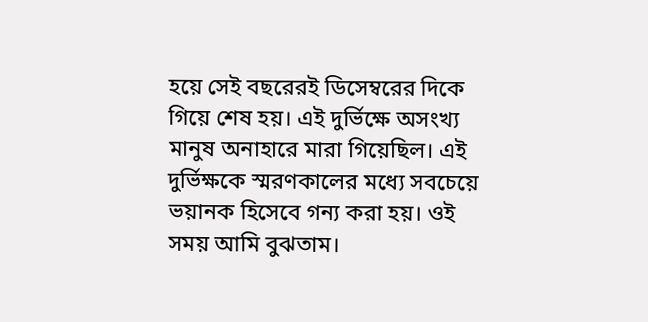হয়ে সেই বছরেরই ডিসেম্বরের দিকে গিয়ে শেষ হয়। এই দুর্ভিক্ষে অসংখ্য মানুষ অনাহারে মারা গিয়েছিল। এই দুর্ভিক্ষকে স্মরণকালের মধ্যে সবচেয়ে ভয়ানক হিসেবে গন্য করা হয়। ওই সময় আমি বুঝতাম।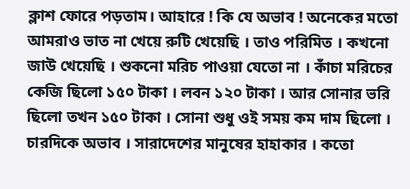ক্লাশ ফোরে পড়তাম। আহারে ! কি যে অভাব ! অনেকের মতো আমরাও ভাত না খেয়ে রুটি খেয়েছি । তাও পরিমিত । কখনো জাউ খেয়েছি । শুকনো মরিচ পাওয়া যেতো না । কাঁচা মরিচের কেজি ছিলো ১৫০ টাকা । লবন ১২০ টাকা । আর সোনার ভরি ছিলো তখন ১৫০ টাকা । সোনা শুধু ওই সময় কম দাম ছিলো । চারদিকে অভাব । সারাদেশের মানুষের হাহাকার । কতো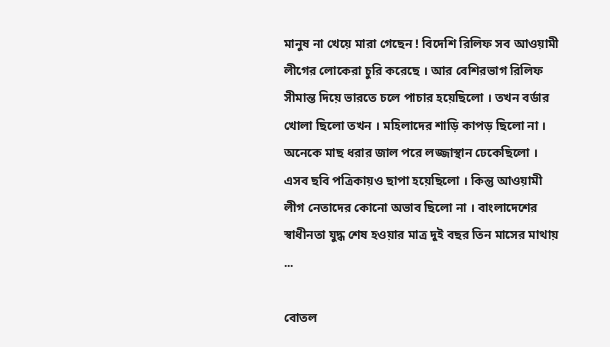মানুষ না খেয়ে মারা গেছেন ! বিদেশি রিলিফ সব আওয়ামী লীগের লোকেরা চুরি করেছে । আর বেশিরভাগ রিলিফ সীমান্ত দিয়ে ভারতে চলে পাচার হয়েছিলো । তখন বর্ডার খোলা ছিলো তখন । মহিলাদের শাড়ি কাপড় ছিলো না । অনেকে মাছ ধরার জাল পরে লজ্জাস্থান ঢেকেছিলো । এসব ছবি পত্রিকায়ও ছাপা হয়েছিলো । কিন্তু আওয়ামী লীগ নেতাদের কোনো অভাব ছিলো না । বাংলাদেশের স্বাধীনতা যুদ্ধ শেষ হওয়ার মাত্র দুই বছর তিন মাসের মাথায় ...

বোতল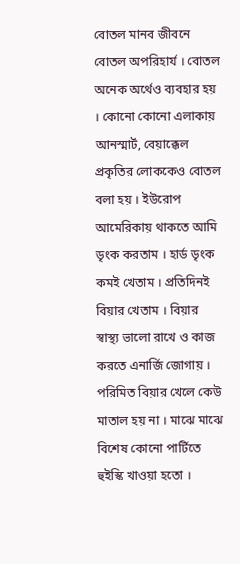বোতল মানব জীবনে বোতল অপরিহার্য । বোতল অনেক অর্থেও ব্যবহার হয় । কোনো কোনো এলাকায় আনস্মার্ট, বেয়াক্কেল প্রকৃতির লোককেও বোতল বলা হয় । ইউরোপ আমেরিকায় থাকতে আমি ডৃংক করতাম । হার্ড ডৃংক কমই খেতাম । প্রতিদিনই বিয়ার খেতাম । বিয়ার স্বাস্থ্য ভালো রাখে ও কাজ করতে এনার্জি জোগায় । পরিমিত বিয়ার খেলে কেউ মাতাল হয় না । মাঝে মাঝে বিশেষ কোনো পার্টিতে হুইস্কি খাওয়া হতো ।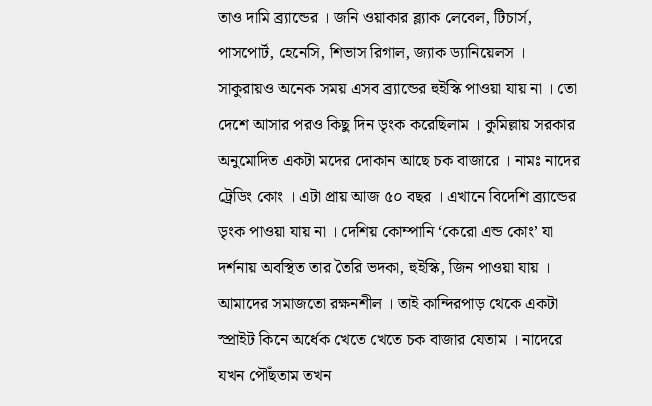তাও দামি ব্র্যান্ডের । জনি ওয়াকার ব্ল্যাক লেবেল, টিচার্স, পাসপোর্ট, হেনেসি, শিভাস রিগাল, জ্যাক ড্যানিয়েলস । সাকুরায়ও অনেক সময় এসব ব্র্যান্ডের হুইস্কি পাওয়া যায় না । তো দেশে আসার পরও কিছু দিন ডৃংক করেছিলাম । কুমিল্লায় সরকার অনুমোদিত একটা মদের দোকান আছে চক বাজারে । নামঃ নাদের ট্রেডিং কোং । এটা প্রায় আজ ৫০ বছর । এখানে বিদেশি ব্র্যান্ডের ডৃংক পাওয়া যায় না । দেশিয় কোম্পানি ‘কেরো এন্ড কোং’ যা দর্শনায় অবস্থিত তার তৈরি ভদকা, হুইস্কি, জিন পাওয়া যায় । আমাদের সমাজতো রক্ষনশীল । তাই কান্দিরপাড় থেকে একটা স্প্রাইট কিনে অর্ধেক খেতে খেতে চক বাজার যেতাম । নাদেরে যখন পৌঁছতাম তখন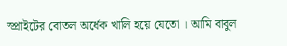স্প্রাইটের বোতল অর্ধেক খালি হয়ে যেতো । আমি বাবুল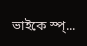ভাইকে স্প্...